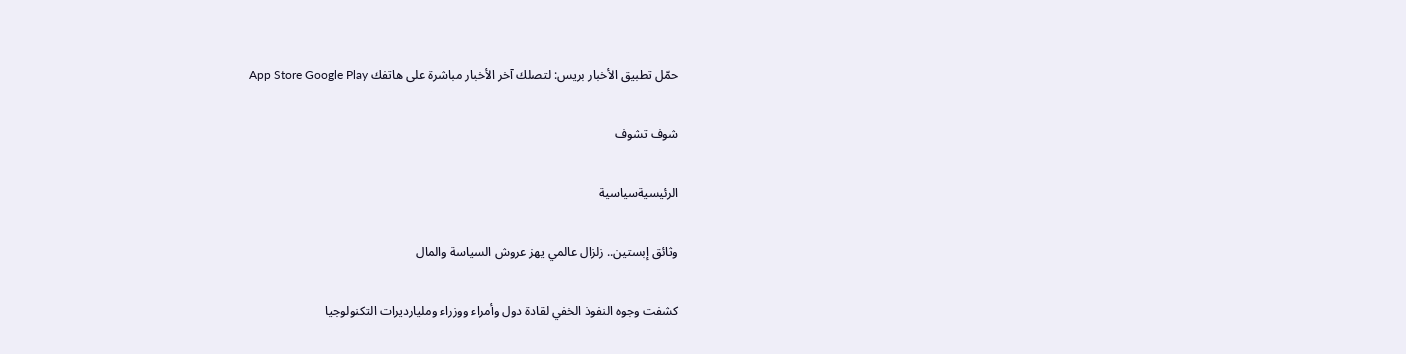حمّل تطبيق الأخبار بريس: لتصلك آخر الأخبار مباشرة على هاتفك App Store Google Play

شوف تشوف

الرئيسيةسياسية

وثائق إبستين.. زلزال عالمي يهز عروش السياسة والمال

كشفت وجوه النفوذ الخفي لقادة دول وأمراء ووزراء ومليارديرات التكنولوجيا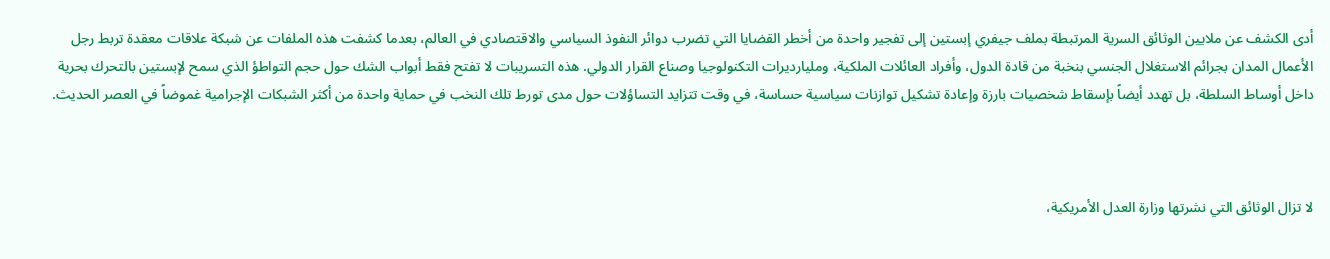أدى الكشف عن ملايين الوثائق السرية المرتبطة بملف جيفري إبستين إلى تفجير واحدة من أخطر القضايا التي تضرب دوائر النفوذ السياسي والاقتصادي في العالم، بعدما كشفت هذه الملفات عن شبكة علاقات معقدة تربط رجل الأعمال المدان بجرائم الاستغلال الجنسي بنخبة من قادة الدول، وأفراد العائلات الملكية، ومليارديرات التكنولوجيا وصناع القرار الدولي. هذه التسريبات لا تفتح فقط أبواب الشك حول حجم التواطؤ الذي سمح لإبستين بالتحرك بحرية داخل أوساط السلطة، بل تهدد أيضاً بإسقاط شخصيات بارزة وإعادة تشكيل توازنات سياسية حساسة، في وقت تتزايد التساؤلات حول مدى تورط تلك النخب في حماية واحدة من أكثر الشبكات الإجرامية غموضاً في العصر الحديث.



لا تزال الوثائق التي نشرتها وزارة العدل الأمريكية،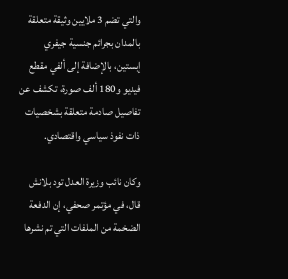والتي تضم 3 ملايين وثيقة متعلقة بالمدان بجرائم جنسية جيفري إبستين، بالإضافة إلى ألفي مقطع فيديو و180 ألف صورة، تكشف عن تفاصيل صادمة متعلقة بشخصيات ذات نفوذ سياسي واقتصادي.

وكان نائب وزيرة العدل تود بلانش قال، في مؤتمر صحفي، إن الدفعة الضخمة من الملفات التي تم نشرها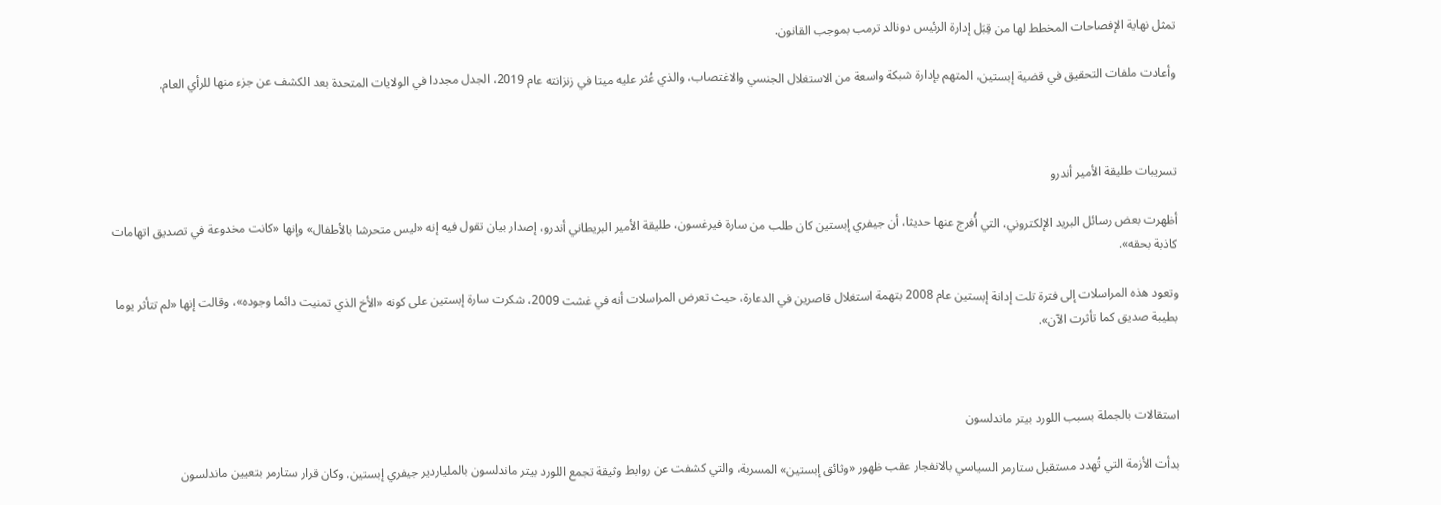تمثل نهاية الإفصاحات المخطط لها من قِبَل إدارة الرئيس دونالد ترمب بموجب القانون.

وأعادت ملفات التحقيق في قضية إبستين، المتهم بإدارة شبكة واسعة من الاستغلال الجنسي والاغتصاب، والذي عُثر عليه ميتا في زنزانته عام 2019، الجدل مجددا في الولايات المتحدة بعد الكشف عن جزء منها للرأي العام.



تسريبات طليقة الأمير أندرو

أظهرت بعض رسائل البريد الإلكتروني، التي أُفرج عنها حديثا، أن جيفري إبستين كان طلب من سارة فيرغسون، طليقة الأمير البريطاني أندرو، إصدار بيان تقول فيه إنه «ليس متحرشا بالأطفال» وإنها «كانت مخدوعة في تصديق اتهامات كاذبة بحقه».

وتعود هذه المراسلات إلى فترة تلت إدانة إبستين عام 2008 بتهمة استغلال قاصرين في الدعارة، حيث تعرض المراسلات أنه في غشت 2009، شكرت سارة إبستين على كونه «الأخ الذي تمنيت دائما وجوده»، وقالت إنها «لم تتأثر يوما بطيبة صديق كما تأثرت الآن».



استقالات بالجملة بسبب اللورد بيتر ماندلسون

بدأت الأزمة التي تُهدد مستقبل ستارمر السياسي بالانفجار عقب ظهور «وثائق إبستين» المسربة، والتي كشفت عن روابط وثيقة تجمع اللورد بيتر ماندلسون بالملياردير جيفري إبستين. وكان قرار ستارمر بتعيين ماندلسون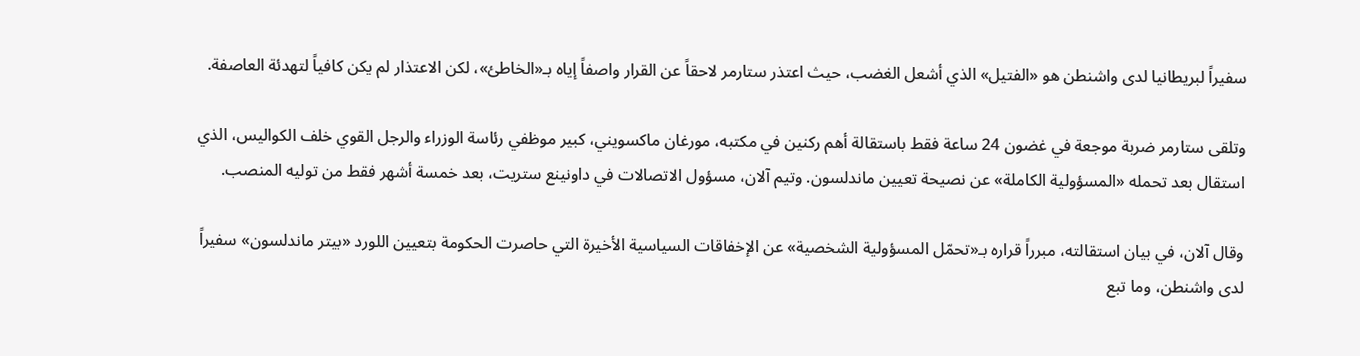سفيراً لبريطانيا لدى واشنطن هو «الفتيل» الذي أشعل الغضب، حيث اعتذر ستارمر لاحقاً عن القرار واصفاً إياه بـ«الخاطئ»، لكن الاعتذار لم يكن كافياً لتهدئة العاصفة.

وتلقى ستارمر ضربة موجعة في غضون 24 ساعة فقط باستقالة أهم ركنين في مكتبه، مورغان ماكسويني، كبير موظفي رئاسة الوزراء والرجل القوي خلف الكواليس، الذي استقال بعد تحمله «المسؤولية الكاملة» عن نصيحة تعيين ماندلسون. وتيم آلان، مسؤول الاتصالات في داونينع ستريت، بعد خمسة أشهر فقط من توليه المنصب.

وقال آلان، في بيان استقالته، مبرراً قراره بـ«تحمّل المسؤولية الشخصية» عن الإخفاقات السياسية الأخيرة التي حاصرت الحكومة بتعيين اللورد «بيتر ماندلسون» سفيراً لدى واشنطن، وما تبع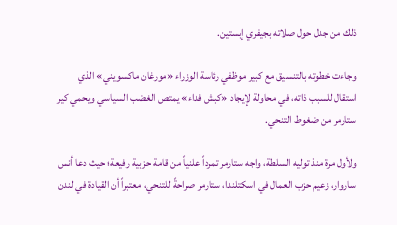ذلك من جدل حول صلاته بجيفري إبستين.

وجاءت خطوته بالتنسيق مع كبير موظفي رئاسة الوزراء «مورغان ماكسويني» الذي استقال للسبب ذاته، في محاولة لإيجاد «كبش فداء» يمتص الغضب السياسي ويحمي كير ستارمر من ضغوط التنحي.

ولأول مرة منذ توليه السلطة، واجه ستارمر تمرداً علنياً من قامة حزبية رفيعة؛ حيث دعا أنس ساروار، زعيم حزب العمال في اسكتلندا، ستارمر صراحةً للتنحي، معتبراً أن القيادة في لندن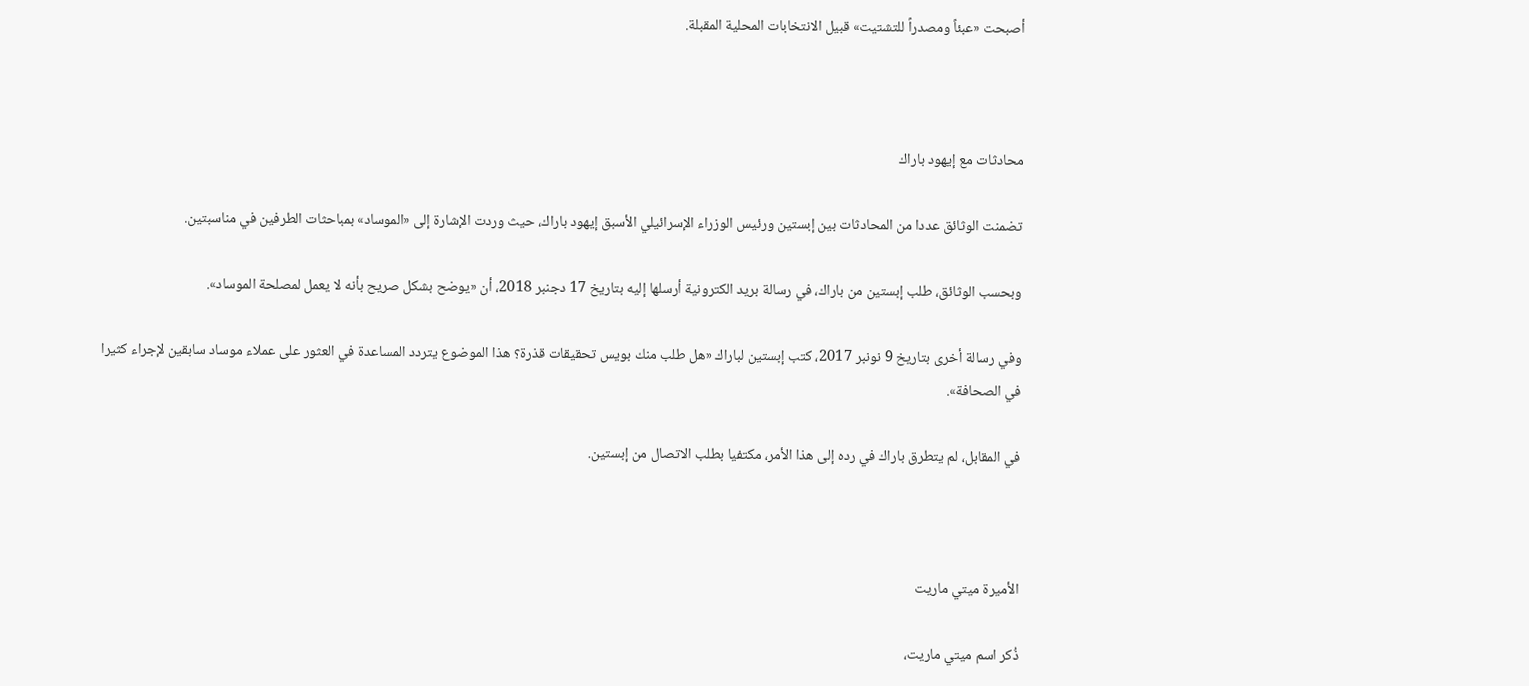أصبحت «عبئاً ومصدراً للتشتيت» قبيل الانتخابات المحلية المقبلة.



محادثات مع إيهود باراك

تضمنت الوثائق عددا من المحادثات بين إبستين ورئيس الوزراء الإسرائيلي الأسبق إيهود باراك، حيث وردت الإشارة إلى «الموساد» بمباحثات الطرفين في مناسبتين.

وبحسب الوثائق، طلب إبستين من باراك، في رسالة بريد الكترونية أرسلها إليه بتاريخ 17 دجنبر 2018، أن «يوضح بشكل صريح بأنه لا يعمل لمصلحة الموساد».

وفي رسالة أخرى بتاريخ 9 نونبر 2017، كتب إبستين لباراك «هل طلب منك بويس تحقيقات قذرة؟ هذا الموضوع يتردد المساعدة في العثور على عملاء موساد سابقين لإجراء كثيرا في الصحافة».

في المقابل، لم يتطرق باراك في رده إلى هذا الأمر، مكتفيا بطلب الاتصال من إبستين.



الأميرة ميتي ماريت

ذُكر اسم ميتي ماريت،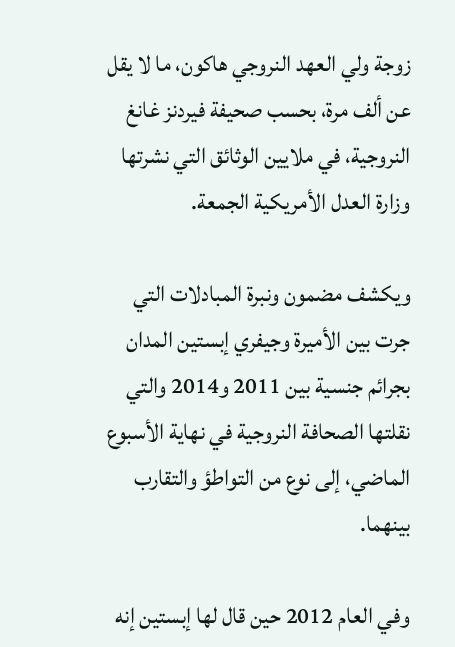زوجة ولي العهد النروجي هاكون، ما لا يقل عن ألف مرة، بحسب صحيفة فيردنز غانغ النروجية، في ملايين الوثائق التي نشرتها وزارة العدل الأمريكية الجمعة.

ويكشف مضمون ونبرة المبادلات التي جرت بين الأميرة وجيفري إبستين المدان بجرائم جنسية بين 2011 و2014 والتي نقلتها الصحافة النروجية في نهاية الأسبوع الماضي، إلى نوع من التواطؤ والتقارب بينهما.

وفي العام 2012 حين قال لها إبستين إنه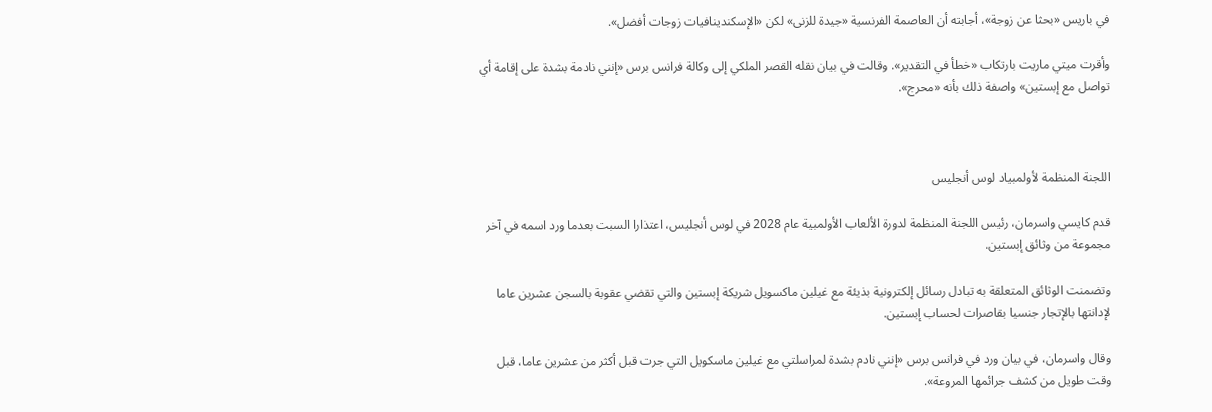في باريس «بحثا عن زوجة»، أجابته أن العاصمة الفرنسية «جيدة للزنى» لكن «الإسكندينافيات زوجات أفضل».

وأقرت ميتي ماريت بارتكاب «خطأ في التقدير». وقالت في بيان نقله القصر الملكي إلى وكالة فرانس برس «إنني نادمة بشدة على إقامة أي تواصل مع إبستين» واصفة ذلك بأنه «محرج».



اللجنة المنظمة لأولمبياد لوس أنجليس

قدم كايسي واسرمان، رئيس اللجنة المنظمة لدورة الألعاب الأولمبية عام 2028 في لوس أنجليس، اعتذارا السبت بعدما ورد اسمه في آخر مجموعة من وثائق إبستين.

وتضمنت الوثائق المتعلقة به تبادل رسائل إلكترونية بذيئة مع غيلين ماكسويل شريكة إبستين والتي تقضي عقوبة بالسجن عشرين عاما لإدانتها بالإتجار جنسيا بقاصرات لحساب إبستين.

وقال واسرمان، في بيان ورد في فرانس برس «إنني نادم بشدة لمراسلتي مع غيلين ماسكويل التي جرت قبل أكثر من عشرين عاما، قبل وقت طويل من كشف جرائمها المروعة».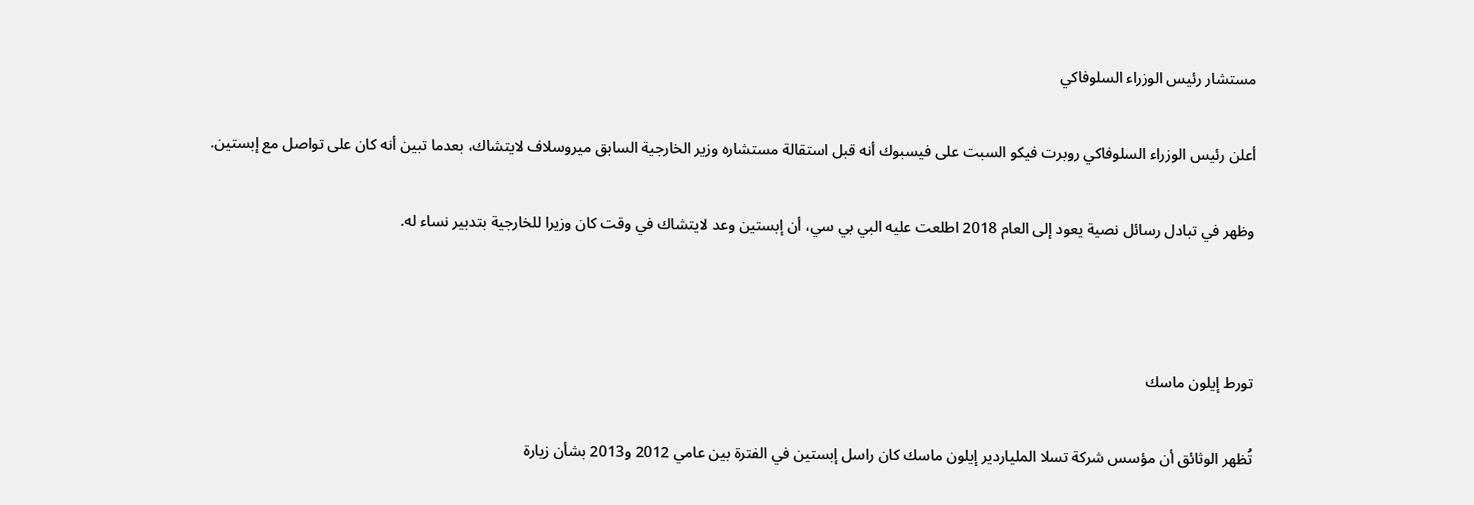مستشار رئيس الوزراء السلوفاكي

أعلن رئيس الوزراء السلوفاكي روبرت فيكو السبت على فيسبوك أنه قبل استقالة مستشاره وزير الخارجية السابق ميروسلاف لايتشاك، بعدما تبين أنه كان على تواصل مع إبستين.

وظهر في تبادل رسائل نصية يعود إلى العام 2018 اطلعت عليه البي بي سي، أن إبستين وعد لايتشاك في وقت كان وزيرا للخارجية بتدبير نساء له.



تورط إيلون ماسك

تُظهر الوثائق أن مؤسس شركة تسلا الملياردير إيلون ماسك كان راسل إبستين في الفترة بين عامي 2012 و2013 بشأن زيارة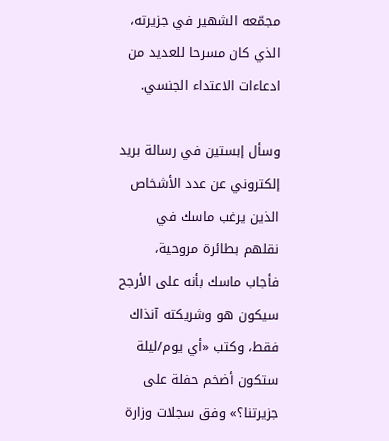مجمّعه الشهير في جزيرته، الذي كان مسرحا للعديد من ادعاءات الاعتداء الجنسي.

وسأل إبستين في رسالة بريد إلكتروني عن عدد الأشخاص الذين يرغب ماسك في نقلهم بطائرة مروحية، فأجاب ماسك بأنه على الأرجح سيكون هو وشريكته آنذاك فقط، وكتب «أي يوم/ليلة ستكون أضخم حفلة على جزيرتنا؟» وفق سجلات وزارة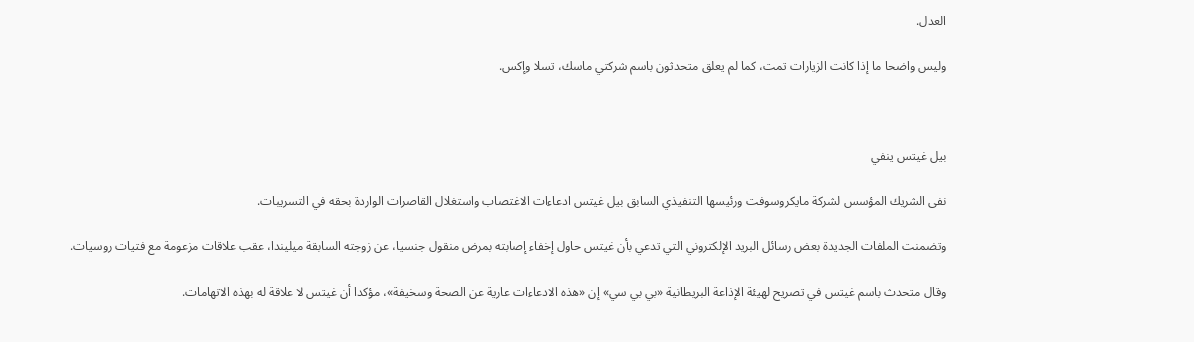العدل.

وليس واضحا ما إذا كانت الزيارات تمت، كما لم يعلق متحدثون باسم شركتي ماسك، تسلا وإكس.



بيل غيتس ينفي

نفى الشريك المؤسس لشركة مايكروسوفت ورئيسها التنفيذي السابق بيل غيتس ادعاءات الاغتصاب واستغلال القاصرات الواردة بحقه في التسريبات.

وتضمنت الملفات الجديدة بعض رسائل البريد الإلكتروني التي تدعي بأن غيتس حاول إخفاء إصابته بمرض منقول جنسيا، عن زوجته السابقة ميليندا، عقب علاقات مزعومة مع فتيات روسيات.

وقال متحدث باسم غيتس في تصريح لهيئة الإذاعة البريطانية «بي بي سي» إن «هذه الادعاءات عارية عن الصحة وسخيفة»، مؤكدا أن غيتس لا علاقة له بهذه الاتهامات.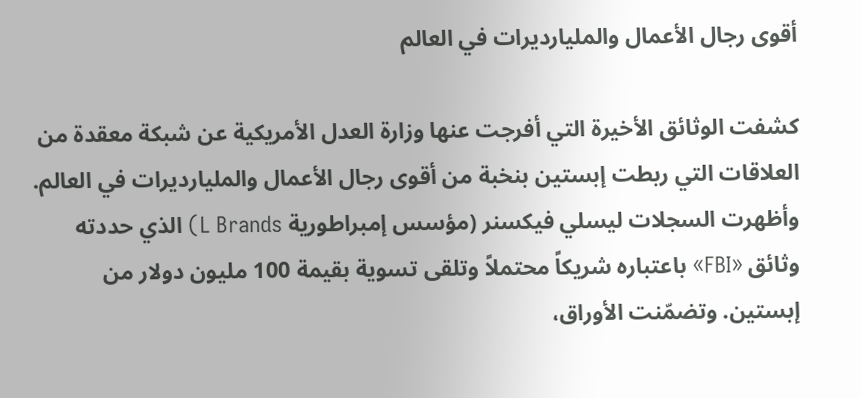أقوى رجال الأعمال والمليارديرات في العالم

كشفت الوثائق الأخيرة التي أفرجت عنها وزارة العدل الأمريكية عن شبكة معقدة من العلاقات التي ربطت إبستين بنخبة من أقوى رجال الأعمال والمليارديرات في العالم. وأظهرت السجلات ليسلي فيكسنر (مؤسس إمبراطورية L Brands) الذي حددته وثائق «FBI» باعتباره شريكاً محتملاً وتلقى تسوية بقيمة 100 مليون دولار من إبستين. وتضمّنت الأوراق،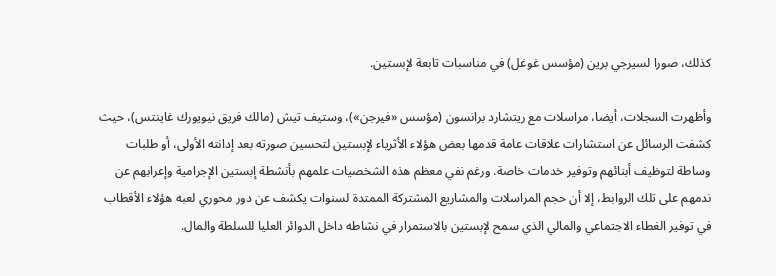كذلك، صورا لسيرجي برين (مؤسس غوغل) في مناسبات تابعة لإبستين.

وأظهرت السجلات، أيضا، مراسلات مع ريتشارد برانسون (مؤسس «فيرجن»)، وستيف تيش (مالك فريق نيويورك غاينتس)، حيث كشفت الرسائل عن استشارات علاقات عامة قدمها بعض هؤلاء الأثرياء لإبستين لتحسين صورته بعد إدانته الأولى، أو طلبات وساطة لتوظيف أبنائهم وتوفير خدمات خاصة. ورغم نفي معظم هذه الشخصيات علمهم بأنشطة إبستين الإجرامية وإعرابهم عن ندمهم على تلك الروابط، إلا أن حجم المراسلات والمشاريع المشتركة الممتدة لسنوات يكشف عن دور محوري لعبه هؤلاء الأقطاب في توفير الغطاء الاجتماعي والمالي الذي سمح لإبستين بالاستمرار في نشاطه داخل الدوائر العليا للسلطة والمال.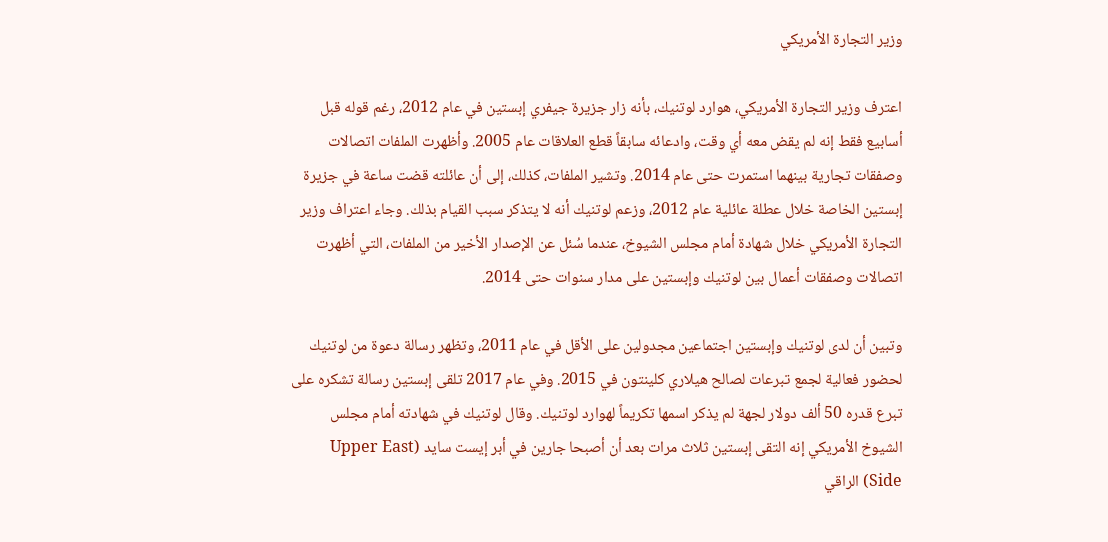وزير التجارة الأمريكي

اعترف وزير التجارة الأمريكي، هوارد لوتنيك، بأنه زار جزيرة جيفري إبستين في عام 2012، رغم قوله قبل أسابيع فقط إنه لم يقض معه أي وقت، وادعائه سابقاً قطع العلاقات عام 2005. وأظهرت الملفات اتصالات وصفقات تجارية بينهما استمرت حتى عام 2014. وتشير الملفات، كذلك، إلى أن عائلته قضت ساعة في جزيرة إبستين الخاصة خلال عطلة عائلية عام 2012، وزعم لوتنيك أنه لا يتذكر سبب القيام بذلك. وجاء اعتراف وزير التجارة الأمريكي خلال شهادة أمام مجلس الشيوخ، عندما سُئل عن الإصدار الأخير من الملفات، التي أظهرت اتصالات وصفقات أعمال بين لوتنيك وإبستين على مدار سنوات حتى 2014.

وتبين أن لدى لوتنيك وإبستين اجتماعين مجدولين على الأقل في عام 2011، وتظهر رسالة دعوة من لوتنيك لحضور فعالية لجمع تبرعات لصالح هيلاري كلينتون في 2015. وفي عام 2017 تلقى إبستين رسالة تشكره على تبرع قدره 50 ألف دولار لجهة لم يذكر اسمها تكريماً لهوارد لوتنيك. وقال لوتنيك في شهادته أمام مجلس الشيوخ الأمريكي إنه التقى إبستين ثلاث مرات بعد أن أصبحا جارين في أبر إيست سايد (Upper East Side) الراقي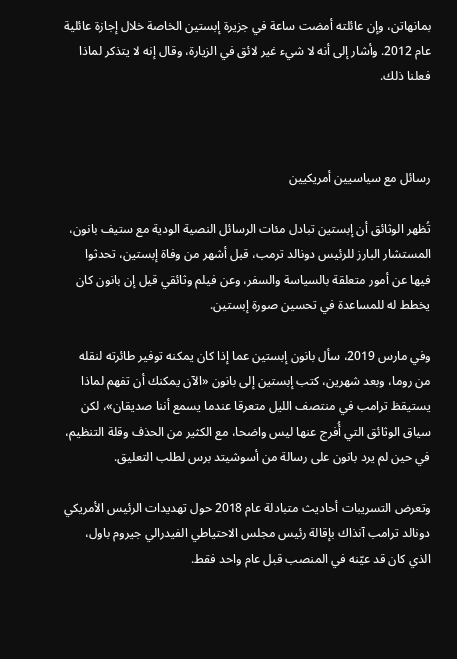بمانهاتن، وإن عائلته أمضت ساعة في جزيرة إبستين الخاصة خلال إجازة عائلية عام 2012. وأشار إلى أنه لا شيء غير لائق في الزيارة، وقال إنه لا يتذكر لماذا فعلنا ذلك.



رسائل مع سياسيين أمريكيين

تُظهر الوثائق أن إبستين تبادل مئات الرسائل النصية الودية مع ستيف بانون، المستشار البارز للرئيس دونالد ترمب، قبل أشهر من وفاة إبستين، تحدثوا فيها عن أمور متعلقة بالسياسة والسفر، وعن فيلم وثائقي قيل إن بانون كان يخطط له للمساعدة في تحسين صورة إبستين.

وفي مارس 2019، سأل بانون إبستين عما إذا كان يمكنه توفير طائرته لنقله من روما، وبعد شهرين، كتب إبستين إلى بانون «الآن يمكنك أن تفهم لماذا يستيقظ ترامب في منتصف الليل متعرقا عندما يسمع أننا صديقان»، لكن سياق الوثائق التي أُفرج عنها ليس واضحا، مع الكثير من الحذف وقلة التنظيم، في حين لم يرد بانون على رسالة من أسوشيتد برس لطلب التعليق.

وتعرض التسريبات أحاديث متبادلة عام 2018 حول تهديدات الرئيس الأمريكي دونالد ترامب آنذاك بإقالة رئيس مجلس الاحتياطي الفيدرالي جيروم باول، الذي كان قد عيّنه في المنصب قبل عام واحد فقط.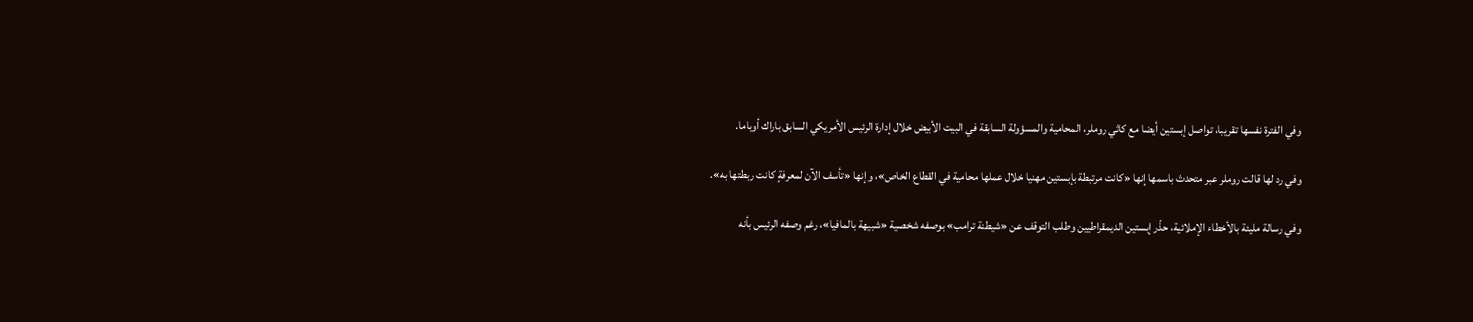وفي الفترة نفسها تقريبا، تواصل إبستين أيضا مع كاثي روملر، المحامية والمسؤولة السابقة في البيت الأبيض خلال إدارة الرئيس الأمريكي السابق باراك أوباما.

وفي رد لها قالت روملر عبر متحدث باسمها إنها «كانت مرتبطة بإبستين مهنيا خلال عملها محامية في القطاع الخاص»، وإنها «تأسف الآن لمعرفةٍ كانت ربطتها به».

وفي رسالة مليئة بالأخطاء الإملائية، حذّر إبستين الديمقراطيين وطلب التوقف عن «شيطنة ترامب» بوصفه شخصية «شبيهة بالمافيا»، رغم وصفه الرئيس بأنه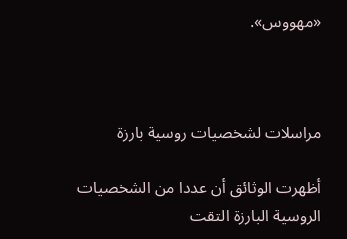«مهووس».



مراسلات لشخصيات روسية بارزة

أظهرت الوثائق أن عددا من الشخصيات الروسية البارزة التقت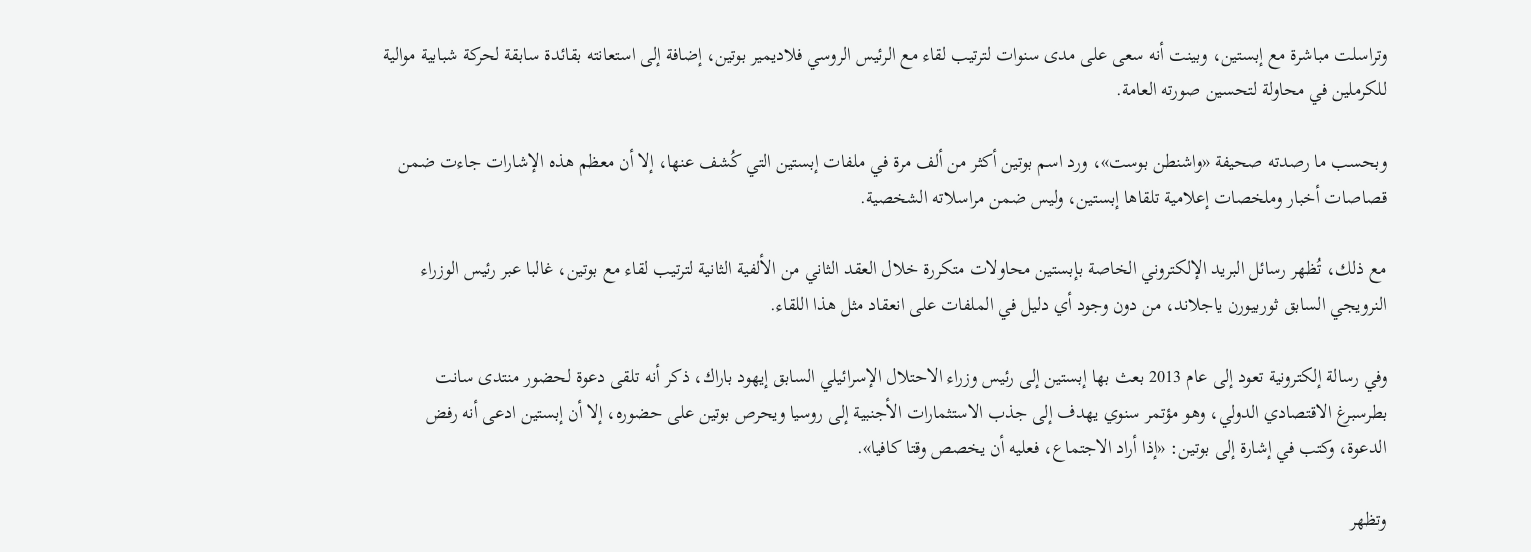وتراسلت مباشرة مع إبستين، وبينت أنه سعى على مدى سنوات لترتيب لقاء مع الرئيس الروسي فلاديمير بوتين، إضافة إلى استعانته بقائدة سابقة لحركة شبابية موالية للكرملين في محاولة لتحسين صورته العامة.

وبحسب ما رصدته صحيفة «واشنطن بوست»، ورد اسم بوتين أكثر من ألف مرة في ملفات إبستين التي كُشف عنها، إلا أن معظم هذه الإشارات جاءت ضمن قصاصات أخبار وملخصات إعلامية تلقاها إبستين، وليس ضمن مراسلاته الشخصية.

مع ذلك، تُظهر رسائل البريد الإلكتروني الخاصة بإبستين محاولات متكررة خلال العقد الثاني من الألفية الثانية لترتيب لقاء مع بوتين، غالبا عبر رئيس الوزراء النرويجي السابق ثوربيورن ياجلاند، من دون وجود أي دليل في الملفات على انعقاد مثل هذا اللقاء.

وفي رسالة إلكترونية تعود إلى عام 2013 بعث بها إبستين إلى رئيس وزراء الاحتلال الإسرائيلي السابق إيهود باراك، ذكر أنه تلقى دعوة لحضور منتدى سانت بطرسبرغ الاقتصادي الدولي، وهو مؤتمر سنوي يهدف إلى جذب الاستثمارات الأجنبية إلى روسيا ويحرص بوتين على حضوره، إلا أن إبستين ادعى أنه رفض الدعوة، وكتب في إشارة إلى بوتين: «إذا أراد الاجتماع، فعليه أن يخصص وقتا كافيا».

وتظهر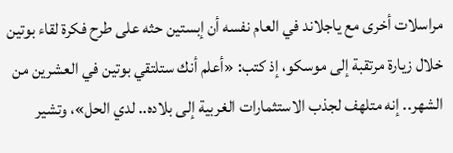مراسلات أخرى مع ياجلاند في العام نفسه أن إبستين حثه على طرح فكرة لقاء بوتين خلال زيارة مرتقبة إلى موسكو، إذ كتب: «أعلم أنك ستلتقي بوتين في العشرين من الشهر.. إنه متلهف لجذب الاستثمارات الغربية إلى بلاده.. لدي الحل»، وتشير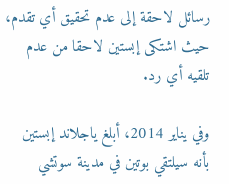رسائل لاحقة إلى عدم تحقيق أي تقدم، حيث اشتكى إبستين لاحقا من عدم تلقيه أي رد.

وفي يناير 2014، أبلغ ياجلاند إبستين بأنه سيلتقي بوتين في مدينة سوتشي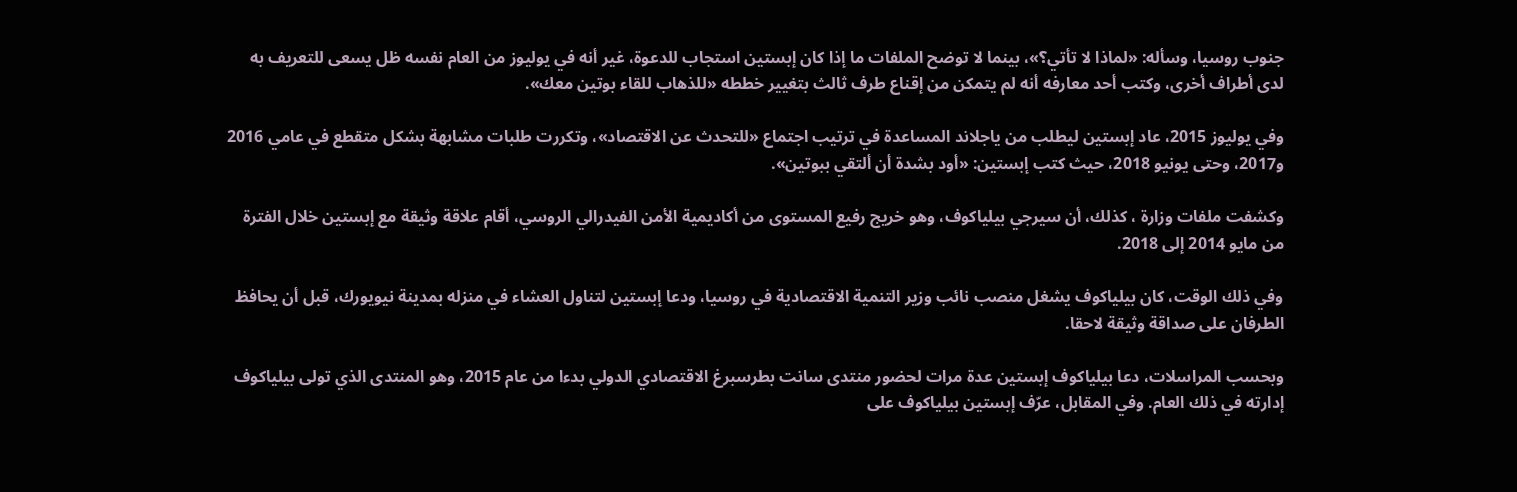جنوب روسيا، وسأله: «لماذا لا تأتي؟»، بينما لا توضح الملفات ما إذا كان إبستين استجاب للدعوة، غير أنه في يوليوز من العام نفسه ظل يسعى للتعريف به لدى أطراف أخرى، وكتب أحد معارفه أنه لم يتمكن من إقناع طرف ثالث بتغيير خططه «للذهاب للقاء بوتين معك».

وفي يوليوز 2015، عاد إبستين ليطلب من ياجلاند المساعدة في ترتيب اجتماع «للتحدث عن الاقتصاد»، وتكررت طلبات مشابهة بشكل متقطع في عامي 2016 و2017، وحتى يونيو 2018، حيث كتب إبستين: «أود بشدة أن ألتقي ببوتين».

وكشفت ملفات وزارة ، كذلك، أن سيرجي بيلياكوف، وهو خريج رفيع المستوى من أكاديمية الأمن الفيدرالي الروسي، أقام علاقة وثيقة مع إبستين خلال الفترة من مايو 2014 إلى 2018.

وفي ذلك الوقت، كان بيلياكوف يشغل منصب نائب وزير التنمية الاقتصادية في روسيا، ودعا إبستين لتناول العشاء في منزله بمدينة نيويورك، قبل أن يحافظ الطرفان على صداقة وثيقة لاحقا.

وبحسب المراسلات، دعا بيلياكوف إبستين عدة مرات لحضور منتدى سانت بطرسبرغ الاقتصادي الدولي بدءا من عام 2015، وهو المنتدى الذي تولى بيلياكوف إدارته في ذلك العام. وفي المقابل، عرّف إبستين بيلياكوف على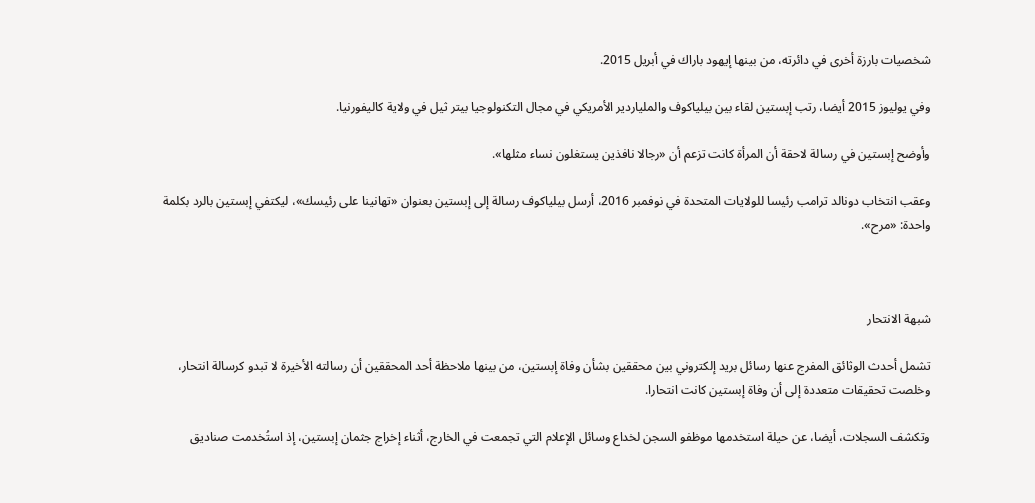شخصيات بارزة أخرى في دائرته، من بينها إيهود باراك في أبريل 2015.

وفي يوليوز 2015 أيضا، رتب إبستين لقاء بين بيلياكوف والملياردير الأمريكي في مجال التكنولوجيا بيتر ثيل في ولاية كاليفورنيا.

وأوضح إبستين في رسالة لاحقة أن المرأة كانت تزعم أن «رجالا نافذين يستغلون نساء مثلها».

وعقب انتخاب دونالد ترامب رئيسا للولايات المتحدة في نوفمبر 2016، أرسل بيلياكوف رسالة إلى إبستين بعنوان «تهانينا على رئيسك»، ليكتفي إبستين بالرد بكلمة واحدة: «مرح».



شبهة الانتحار

تشمل أحدث الوثائق المفرج عنها رسائل بريد إلكتروني بين محققين بشأن وفاة إبستين، من بينها ملاحظة أحد المحققين أن رسالته الأخيرة لا تبدو كرسالة انتحار، وخلصت تحقيقات متعددة إلى أن وفاة إبستين كانت انتحارا.

وتكشف السجلات، أيضا، عن حيلة استخدمها موظفو السجن لخداع وسائل الإعلام التي تجمعت في الخارج، أثناء إخراج جثمان إبستين، إذ استُخدمت صناديق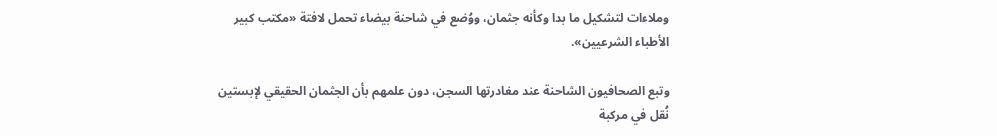وملاءات لتشكيل ما بدا وكأنه جثمان، ووُضع في شاحنة بيضاء تحمل لافتة «مكتب كبير الأطباء الشرعيين».

وتبع الصحافيون الشاحنة عند مغادرتها السجن، دون علمهم بأن الجثمان الحقيقي لإبستين نُقل في مركبة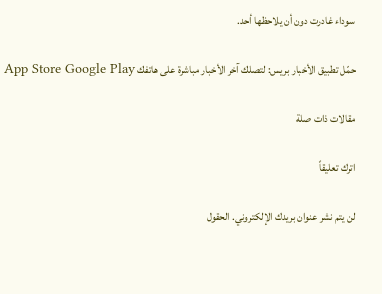سوداء غادرت دون أن يلاحظها أحد.

حمّل تطبيق الأخبار بريس: لتصلك آخر الأخبار مباشرة على هاتفك App Store Google Play

مقالات ذات صلة

اترك تعليقاً

لن يتم نشر عنوان بريدك الإلكتروني. الحقول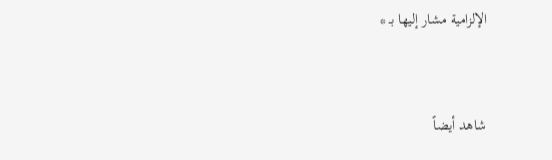الإلزامية مشار إليها بـ *


شاهد أيضاً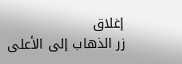إغلاق
زر الذهاب إلى الأعلى